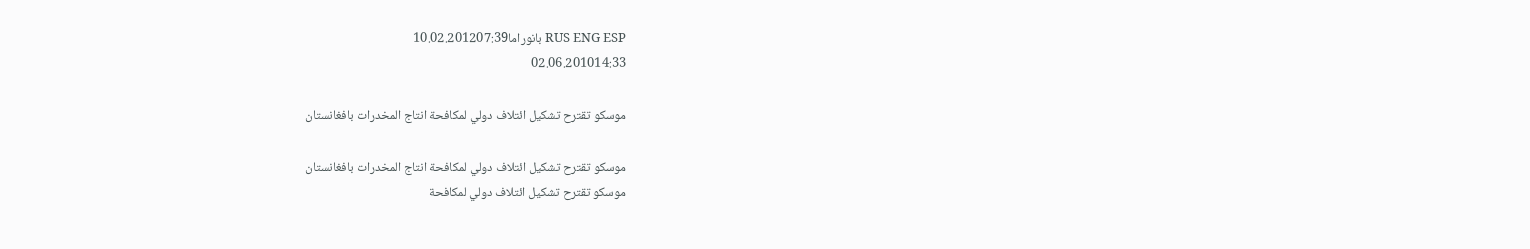RUS ENG ESP بانوراما10.02.201207:39
02.06.201014:33

موسكو تقترح تشكيل ائتلاف دولي لمكافحة انتاج المخدرات بافغانستان

موسكو تقترح تشكيل ائتلاف دولي لمكافحة انتاج المخدرات بافغانستان
موسكو تقترح تشكيل ائتلاف دولي لمكافحة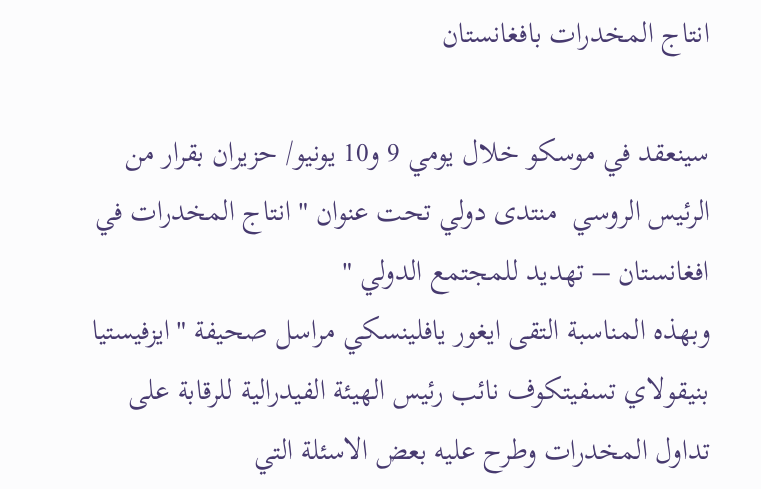انتاج المخدرات بافغانستان

سينعقد في موسكو خلال يومي 9 و10 يونيو/ حزيران بقرار من الرئيس الروسي  منتدى دولي تحت عنوان " انتاج المخدرات في افغانستان – تهديد للمجتمع الدولي "
وبهذه المناسبة التقى ايغور يافلينسكي مراسل صحيفة "ايزفيستيا بنيقولاي تسفيتكوف نائب رئيس الهيئة الفيدرالية للرقابة على تداول المخدرات وطرح عليه بعض الاسئلة التي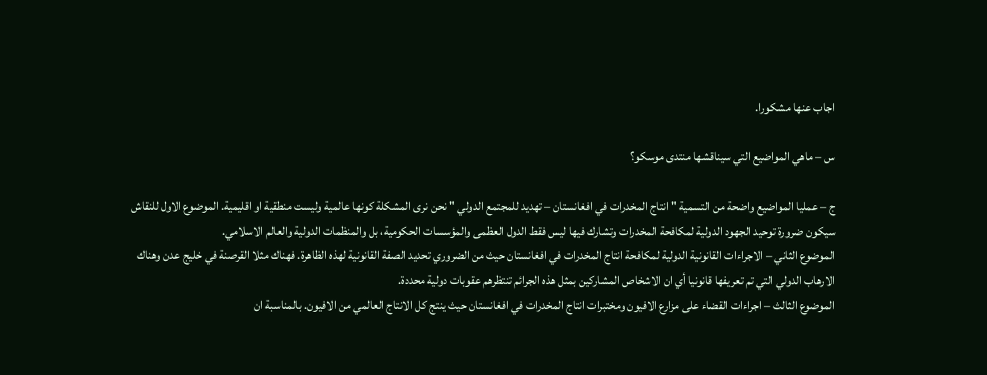اجاب عنها مشكورا.

س – ماهي المواضيع التي سيناقشها منتدى موسكو؟

ج – عمليا المواضيع واضحة من التسمية " انتاج المخدرات في افغانستان – تهديد للمجتمع الدولي " نحن نرى المشكلة كونها عالمية وليست منطقية او اقليمية. الموضوع الاول للنقاش سيكون ضرورة توحيد الجهود الدولية لمكافحة المخدرات وتشارك فيها ليس فقط الدول العظمى والمؤسسات الحكومية، بل والمنظمات الدولية والعالم الاسلامي.
الموضوع الثاني – الاجراءات القانونية الدولية لمكافحة انتاج المخدرات في افغانستان حيث من الضروري تحديد الصفة القانونية لهذه الظاهرة. فهناك مثلا القرصنة في خليج عدن وهناك الارهاب الدولي التي تم تعريفها قانونيا أي ان الاشخاص المشاركين بمثل هذه الجرائم تنتظرهم عقوبات دولية محددة.
الموضوع الثالث – اجراءات القضاء على مزارع الافيون ومختبرات انتاج المخدرات في افغانستان حيث ينتج كل الانتاج العالمي من الافيون. بالمناسبة ان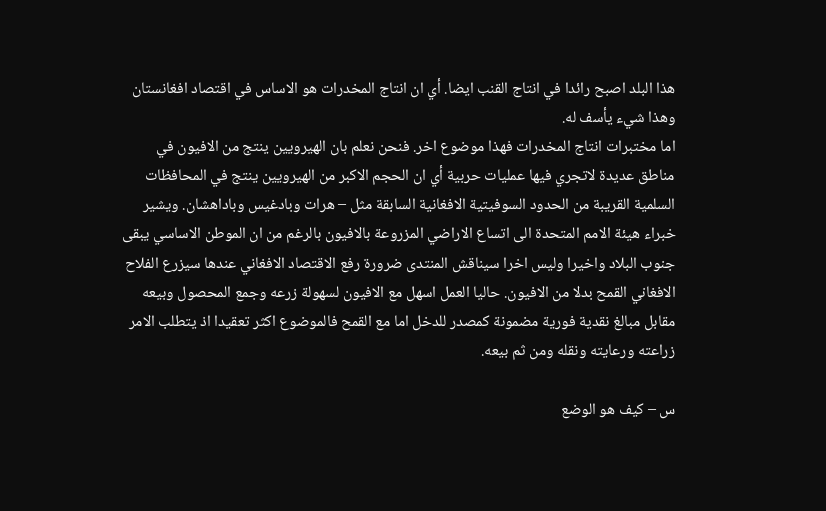هذا البلد اصبح رائدا في انتاج القنب ايضا. أي ان انتاج المخدرات هو الاساس في اقتصاد افغانستان وهذا شيء يأسف له.
اما مختبرات انتاج المخدرات فهذا موضوع اخر. فنحن نعلم بان الهيرويين ينتج من الافيون في مناطق عديدة لاتجري فيها عمليات حربية أي ان الحجم الاكبر من الهيرويين ينتج في المحافظات السلمية القريبة من الحدود السوفيتية الافغانية السابقة مثل – هرات وبادغيس وباداهشان. ويشير خبراء هيئة الامم المتحدة الى اتساع الاراضي المزروعة بالافيون بالرغم من ان الموطن الاساسي يبقى جنوب البلاد واخيرا وليس اخرا سيناقش المنتدى ضرورة رفع الاقتصاد الافغاني عندها سيزرع الفلاح الافغاني القمح بدلا من الافيون. حاليا العمل اسهل مع الافيون لسهولة زرعه وجمع المحصول وبيعه مقابل مبالغ نقدية فورية مضمونة كمصدر للدخل اما مع القمح فالموضوع اكثر تعقيدا اذ يتطلب الامر زراعته ورعايته ونقله ومن ثم بيعه.

س – كيف هو الوضع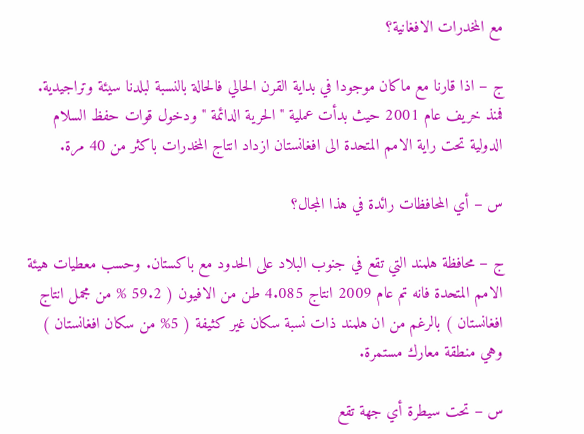مع المخدرات الافغانية؟

ج – اذا قارنا مع ماكان موجودا في بداية القرن الحالي فالحالة بالنسبة لبلدنا سيئة وتراجيدية. فمنذ خريف عام 2001 حيث بدأت عملية " الحرية الدائمة " ودخول قوات حفظ السلام الدولية تحت راية الامم المتحدة الى افغانستان ازداد انتاج المخدرات باكثر من 40 مرة.

س – أي المحافظات رائدة في هذا المجال؟

ج – محافظة هلمند التي تقع في جنوب البلاد على الحدود مع باكستان. وحسب معطيات هيئة الامم المتحدة فانه تم عام 2009 انتاج 4.085 طن من الافيون ( 59.2 % من مجمل انتاج افغانستان ) بالرغم من ان هلمند ذات نسبة سكان غير كثيفة ( 5% من سكان افغانستان ) وهي منطقة معارك مستمرة.

س – تحت سيطرة أي جهة تقع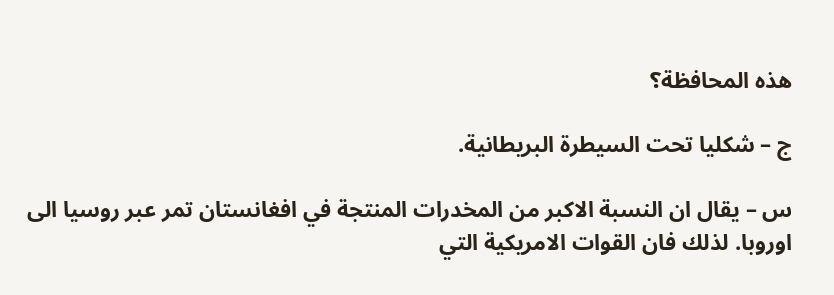هذه المحافظة؟

ج – شكليا تحت السيطرة البريطانية.

س – يقال ان النسبة الاكبر من المخدرات المنتجة في افغانستان تمر عبر روسيا الى اوروبا. لذلك فان القوات الامريكية التي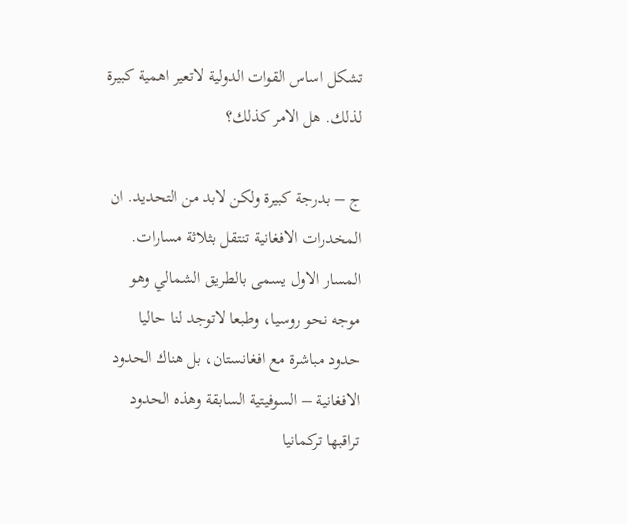تشكل اساس القوات الدولية لاتعير اهمية كبيرة لذلك. هل الامر كذلك؟

ج – بدرجة كبيرة ولكن لابد من التحديد. ان المخدرات الافغانية تنتقل بثلاثة مسارات. المسار الاول يسمى بالطريق الشمالي وهو موجه نحو روسيا، وطبعا لاتوجد لنا حاليا حدود مباشرة مع افغانستان، بل هناك الحدود الافغانية – السوفيتية السابقة وهذه الحدود تراقبها تركمانيا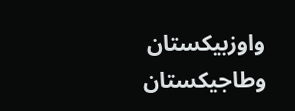واوزبيكستان وطاجيكستان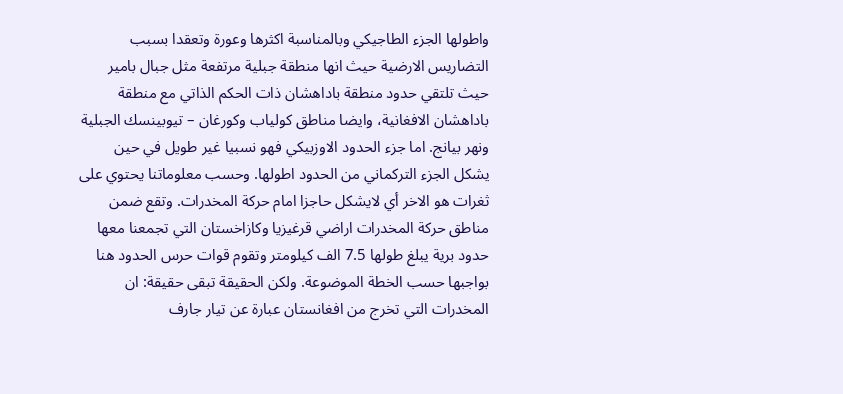واطولها الجزء الطاجيكي وبالمناسبة اكثرها وعورة وتعقدا بسبب التضاريس الارضية حيث انها منطقة جبلية مرتفعة مثل جبال بامير حيث تلتقي حدود منطقة باداهشان ذات الحكم الذاتي مع منطقة باداهشان الافغانية، وايضا مناطق كولياب وكورغان – تيوبينسك الجبلية ونهر بيانج. اما جزء الحدود الاوزبيكي فهو نسبيا غير طويل في حين يشكل الجزء التركماني من الحدود اطولها. وحسب معلوماتنا يحتوي على ثغرات هو الاخر أي لايشكل حاجزا امام حركة المخدرات. وتقع ضمن مناطق حركة المخدرات اراضي قرغيزيا وكازاخستان التي تجمعنا معها حدود برية يبلغ طولها 7.5 الف كيلومتر وتقوم قوات حرس الحدود هنا بواجبها حسب الخطة الموضوعة. ولكن الحقيقة تبقى حقيقة: ان المخدرات التي تخرج من افغانستان عبارة عن تيار جارف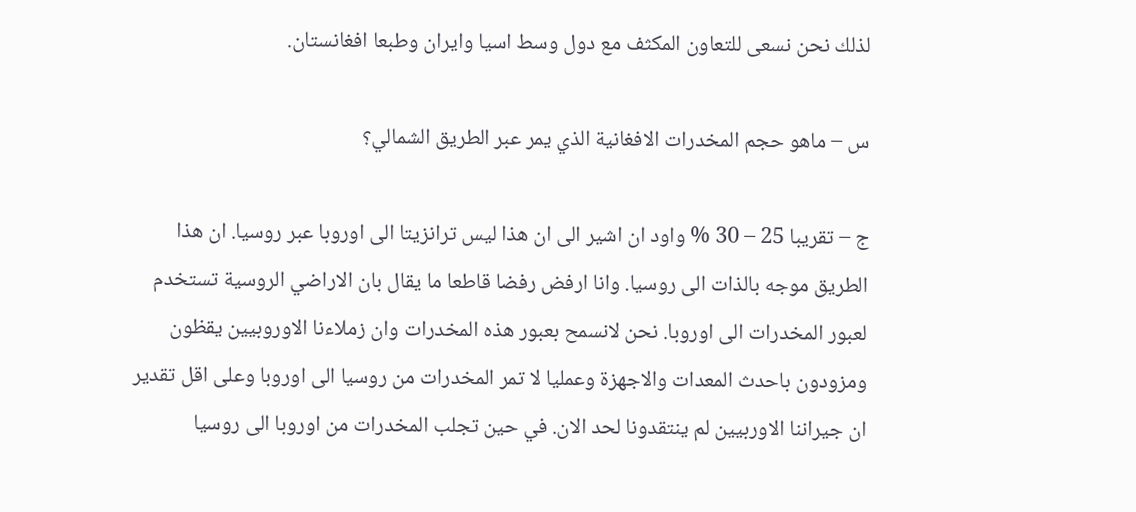لذلك نحن نسعى للتعاون المكثف مع دول وسط اسيا وايران وطبعا افغانستان.

س – ماهو حجم المخدرات الافغانية الذي يمر عبر الطريق الشمالي؟

ج – تقريبا 25 – 30 % واود ان اشير الى ان هذا ليس ترانزيتا الى اوروبا عبر روسيا. ان هذا الطريق موجه بالذات الى روسيا. وانا ارفض رفضا قاطعا ما يقال بان الاراضي الروسية تستخدم لعبور المخدرات الى اوروبا. نحن لانسمح بعبور هذه المخدرات وان زملاءنا الاوروبيين يقظون ومزودون باحدث المعدات والاجهزة وعمليا لا تمر المخدرات من روسيا الى اوروبا وعلى اقل تقدير ان جيراننا الاوربيين لم ينتقدونا لحد الان. في حين تجلب المخدرات من اوروبا الى روسيا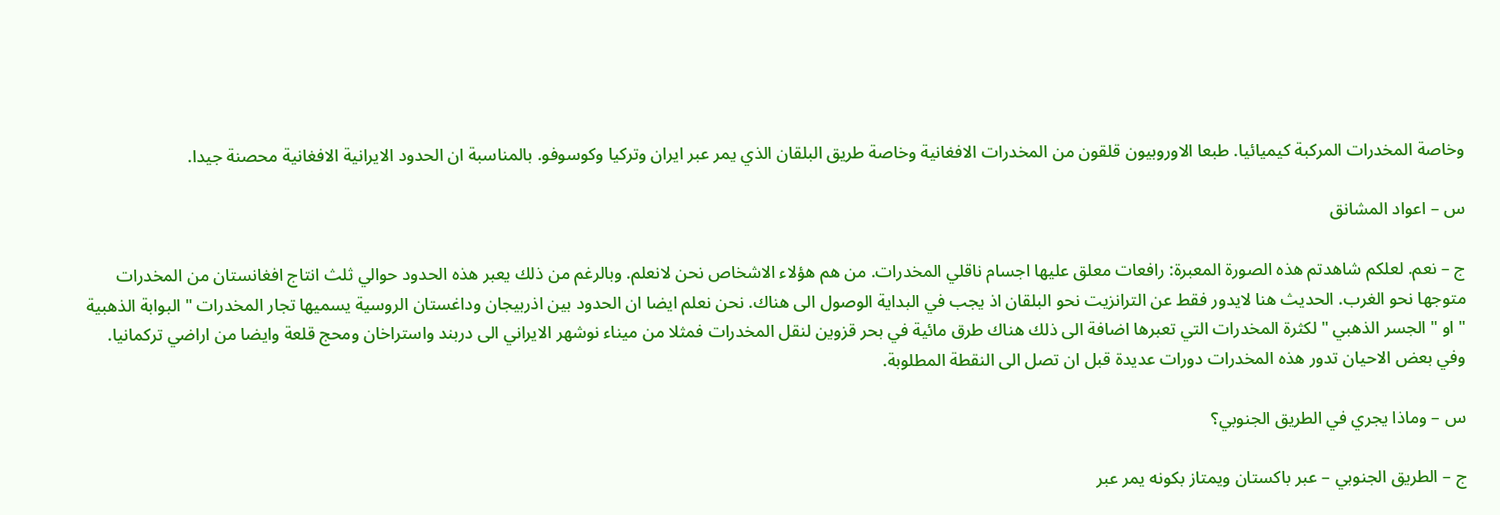وخاصة المخدرات المركبة كيميائيا. طبعا الاوروبيون قلقون من المخدرات الافغانية وخاصة طريق البلقان الذي يمر عبر ايران وتركيا وكوسوفو. بالمناسبة ان الحدود الايرانية الافغانية محصنة جيدا.

س – اعواد المشانق

ج – نعم. لعلكم شاهدتم هذه الصورة المعبرة: رافعات معلق عليها اجسام ناقلي المخدرات. من هم هؤلاء الاشخاص نحن لانعلم. وبالرغم من ذلك يعبر هذه الحدود حوالي ثلث انتاج افغانستان من المخدرات متوجها نحو الغرب. الحديث هنا لايدور فقط عن الترانزيت نحو البلقان اذ يجب في البداية الوصول الى هناك. نحن نعلم ايضا ان الحدود بين اذربيجان وداغستان الروسية يسميها تجار المخدرات " البوابة الذهبية " او " الجسر الذهبي " لكثرة المخدرات التي تعبرها اضافة الى ذلك هناك طرق مائية في بحر قزوين لنقل المخدرات فمثلا من ميناء نوشهر الايراني الى دربند واستراخان ومحج قلعة وايضا من اراضي تركمانيا. وفي بعض الاحيان تدور هذه المخدرات دورات عديدة قبل ان تصل الى النقطة المطلوبة.

س – وماذا يجري في الطريق الجنوبي؟

ج – الطريق الجنوبي – عبر باكستان ويمتاز بكونه يمر عبر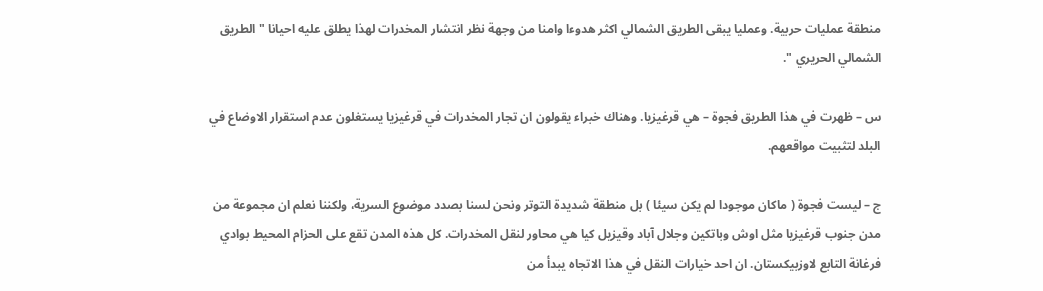منطقة عمليات حربية. وعمليا يبقى الطريق الشمالي اكثر هدوءا وامنا من وجهة نظر انتشار المخدرات لهذا يطلق عليه احيانا " الطريق الشمالي الحريري ".

س – ظهرت في هذا الطريق فجوة – هي قرغيزيا. وهناك خبراء يقولون ان تجار المخدرات في قرغيزيا يستغلون عدم استقرار الاوضاع في البلد لتثبيت مواقعهم.

ج – ليست فجوة ( ماكان موجودا لم يكن سيئا ) بل منطقة شديدة التوتر ونحن لسنا بصدد موضوع السرية، ولكننا نعلم ان مجموعة من مدن جنوب قرغيزيا مثل اوش وباتكين وجلال آباد وقيزيل كيا هي محاور لنقل المخدرات. كل هذه المدن تقع على الحزام المحيط بوادي فرغانة التابع لاوزبيكستان. ان احد خيارات النقل في هذا الاتجاه يبدأ من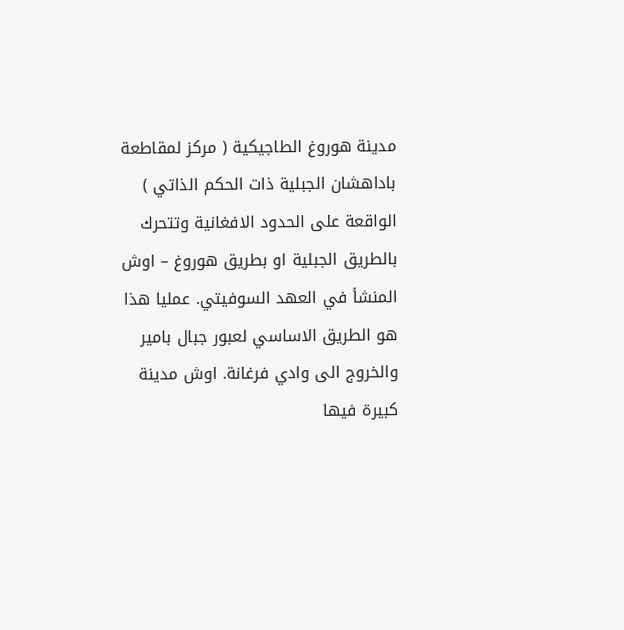مدينة هوروغ الطاجيكية ( مركز لمقاطعة باداهشان الجبلية ذات الحكم الذاتي ) الواقعة على الحدود الافغانية وتتحرك بالطريق الجبلية او بطريق هوروغ – اوش المنشأ في العهد السوفيتي. عمليا هذا هو الطريق الاساسي لعبور جبال بامير والخروج الى وادي فرغانة. اوش مدينة كبيرة فيها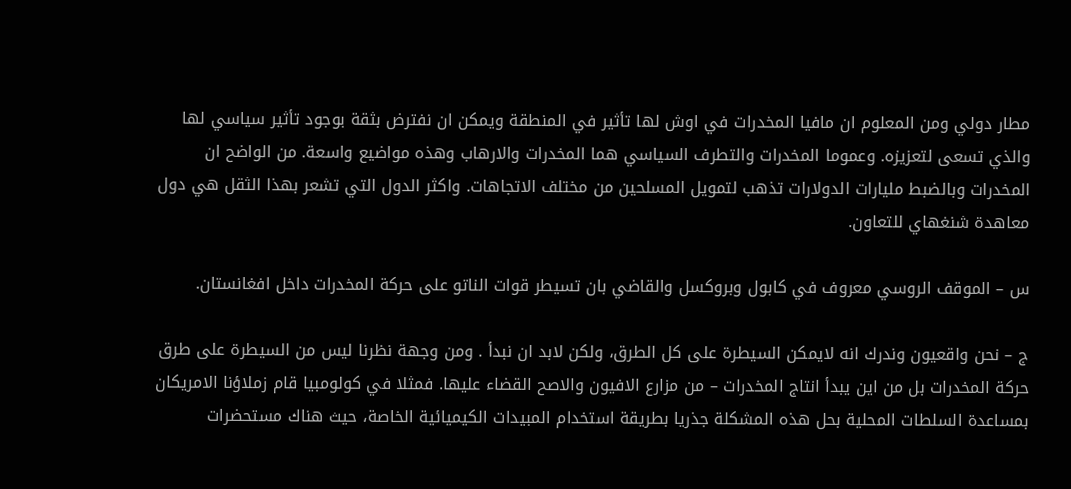مطار دولي ومن المعلوم ان مافيا المخدرات في اوش لها تأثير في المنطقة ويمكن ان نفترض بثقة بوجود تأثير سياسي لها والذي تسعى لتعزيزه. وعموما المخدرات والتطرف السياسي هما المخدرات والارهاب وهذه مواضيع واسعة. من الواضح ان المخدرات وبالضبط مليارات الدولارات تذهب لتمويل المسلحين من مختلف الاتجاهات. واكثر الدول التي تشعر بهذا الثقل هي دول معاهدة شنغهاي للتعاون.

س – الموقف الروسي معروف في كابول وبروكسل والقاضي بان تسيطر قوات الناتو على حركة المخدرات داخل افغانستان.

ج – نحن واقعيون وندرك انه لايمكن السيطرة على كل الطرق، ولكن لابد ان نبدأ . ومن وجهة نظرنا ليس من السيطرة على طرق حركة المخدرات بل من اين يبدأ انتاج المخدرات – من مزارع الافيون والاصح القضاء عليها. فمثلا في كولومبيا قام زملاؤنا الامريكان بمساعدة السلطات المحلية بحل هذه المشكلة جذريا بطريقة استخدام المبيدات الكيميائية الخاصة، حيث هناك مستحضرات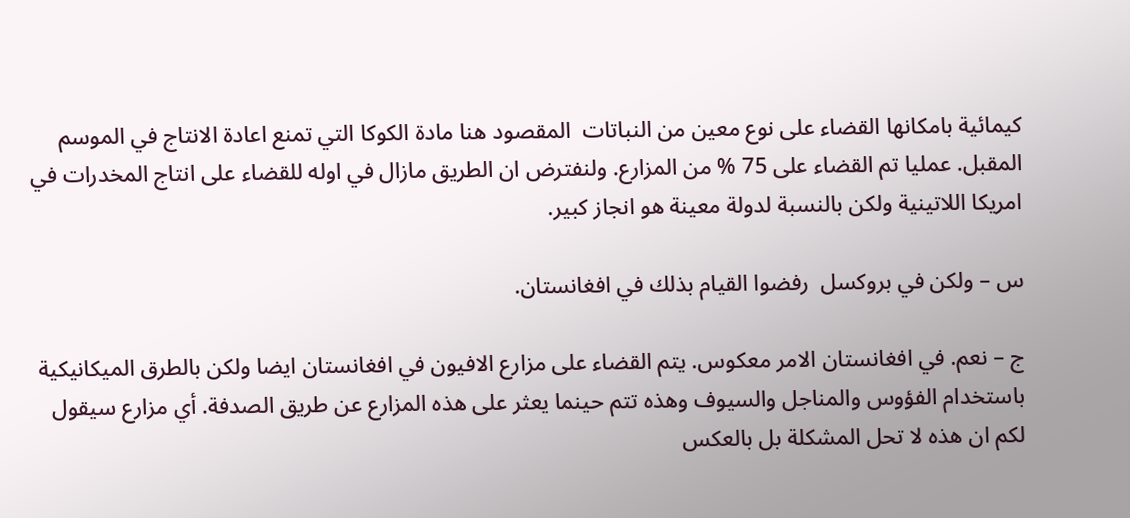كيمائية بامكانها القضاء على نوع معين من النباتات  المقصود هنا مادة الكوكا التي تمنع اعادة الانتاج في الموسم المقبل. عمليا تم القضاء على 75 % من المزارع. ولنفترض ان الطريق مازال في اوله للقضاء على انتاج المخدرات في امريكا اللاتينية ولكن بالنسبة لدولة معينة هو انجاز كبير.

س – ولكن في بروكسل  رفضوا القيام بذلك في افغانستان.

ج – نعم. في افغانستان الامر معكوس. يتم القضاء على مزارع الافيون في افغانستان ايضا ولكن بالطرق الميكانيكية باستخدام الفؤوس والمناجل والسيوف وهذه تتم حينما يعثر على هذه المزارع عن طريق الصدفة. أي مزارع سيقول لكم ان هذه لا تحل المشكلة بل بالعكس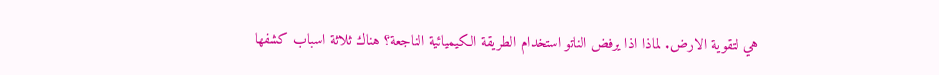هي لتقوية الارض. لماذا اذا يرفض الناتو استخدام الطريقة الكيميائية الناجعة؟ هناك ثلاثة اسباب كشفها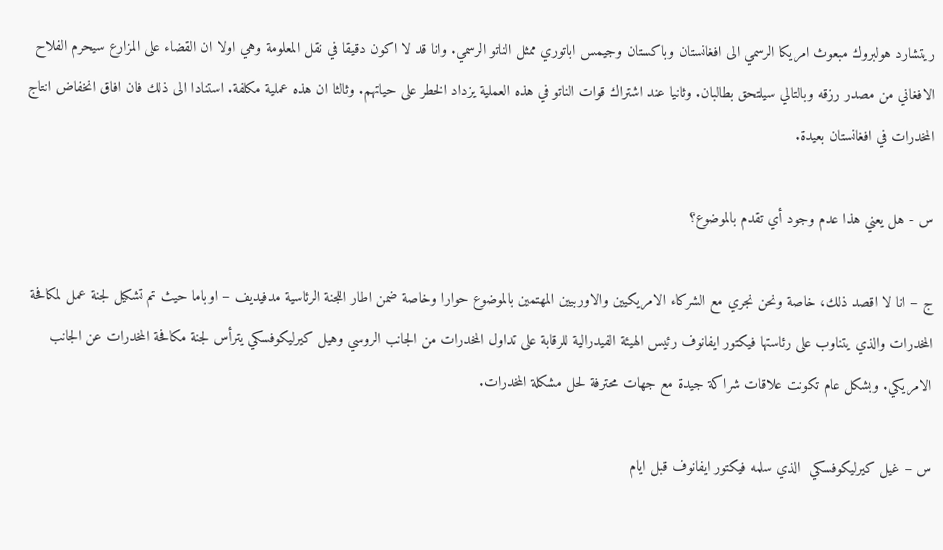ريتشارد هولبروك مبعوث امريكا الرسمي الى افغانستان وباكستان وجيمس اباتوري ممثل الناتو الرسمي. وانا قد لا اكون دقيقا في نقل المعلومة وهي اولا ان القضاء على المزارع سيحرم الفلاح الافغاني من مصدر رزقه وبالتالي سيلتحق بطالبان. وثانيا عند اشتراك قوات الناتو في هذه العملية يزداد الخطر على حياتهم. وثالثا ان هذه عملية مكلفة. استنادا الى ذلك فان افاق انخفاض انتاج المخدرات في افغانستان بعيدة.

س - هل يعني هذا عدم وجود أي تقدم بالموضوع؟

ج – انا لا اقصد ذلك، خاصة ونحن نجري مع الشركاء الامريكيين والاوربيين المهتمين بالموضوع حوارا وخاصة ضمن اطار اللجنة الرئاسية مدفيديف – اوباما حيث تم تشكيل لجنة عمل لمكافحة المخدرات والذي يتناوب على رئاستها فيكتور ايفانوف رئيس الهيئة الفيدرالية للرقابة على تداول المخدرات من الجانب الروسي وهيل كيرليكوفسكي يترأس لجنة مكافحة المخدرات عن الجانب الامريكي. وبشكل عام تكونت علاقات شراكة جيدة مع جهات محترفة لحل مشكلة المخدرات.

س – غيل كيرليكوفسكي  الذي سلمه فيكتور ايفانوف قبل ايام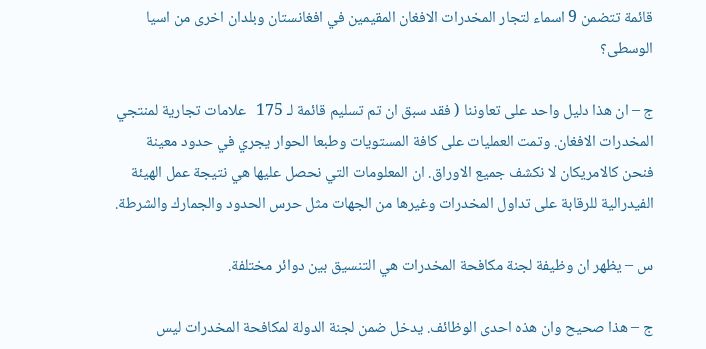قائمة تتضمن 9 اسماء لتجار المخدرات الافغان المقيمين في افغانستان وبلدان اخرى من اسيا الوسطى؟

ج – ان هذا دليل واحد على تعاوننا ( فقد سبق ان تم تسليم قائمة لـ 175   علامات تجارية لمنتجي المخدرات الافغان. وتمت العمليات على كافة المستويات وطبعا الحوار يجري في حدود معينة فنحن كالامريكان لا نكشف جميع الاوراق. ان المعلومات التي نحصل عليها هي نتيجة عمل الهيئة الفيدرالية للرقابة على تداول المخدرات وغيرها من الجهات مثل حرس الحدود والجمارك والشرطة.

س – يظهر ان وظيفة لجنة مكافحة المخدرات هي التنسيق بين دوائر مختلفة.

ج – هذا صحيح وان هذه احدى الوظائف. يدخل ضمن لجنة الدولة لمكافحة المخدرات ليس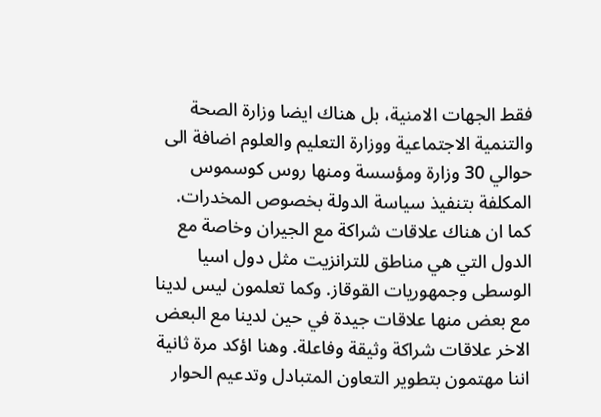فقط الجهات الامنية، بل هناك ايضا وزارة الصحة والتنمية الاجتماعية ووزارة التعليم والعلوم اضافة الى حوالي 30 وزارة ومؤسسة ومنها روس كوسموس المكلفة بتنفيذ سياسة الدولة بخصوص المخدرات. كما ان هناك علاقات شراكة مع الجيران وخاصة مع الدول التي هي مناطق للترانزيت مثل دول اسيا الوسطى وجمهوريات القوقاز. وكما تعلمون ليس لدينا مع بعض منها علاقات جيدة في حين لدينا مع البعض الاخر علاقات شراكة وثيقة وفاعلة. وهنا اؤكد مرة ثانية اننا مهتمون بتطوير التعاون المتبادل وتدعيم الحوار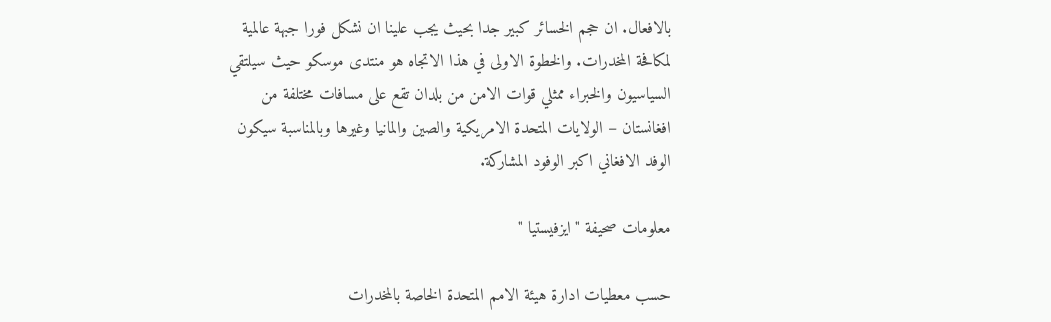بالافعال. ان حجم الخسائر كبير جدا بحيث يجب علينا ان نشكل فورا جبهة عالمية لمكافحة المخدرات. والخطوة الاولى في هذا الاتجاه هو منتدى موسكو حيث سيلتقي السياسيون والخبراء ممثلي قوات الامن من بلدان تقع على مسافات مختلفة من افغانستان – الولايات المتحدة الامريكية والصين والمانيا وغيرها وبالمناسبة سيكون الوفد الافغاني اكبر الوفود المشاركة.

معلومات صحيفة " ايزفيستيا "

حسب معطيات ادارة هيئة الامم المتحدة الخاصة بالمخدرات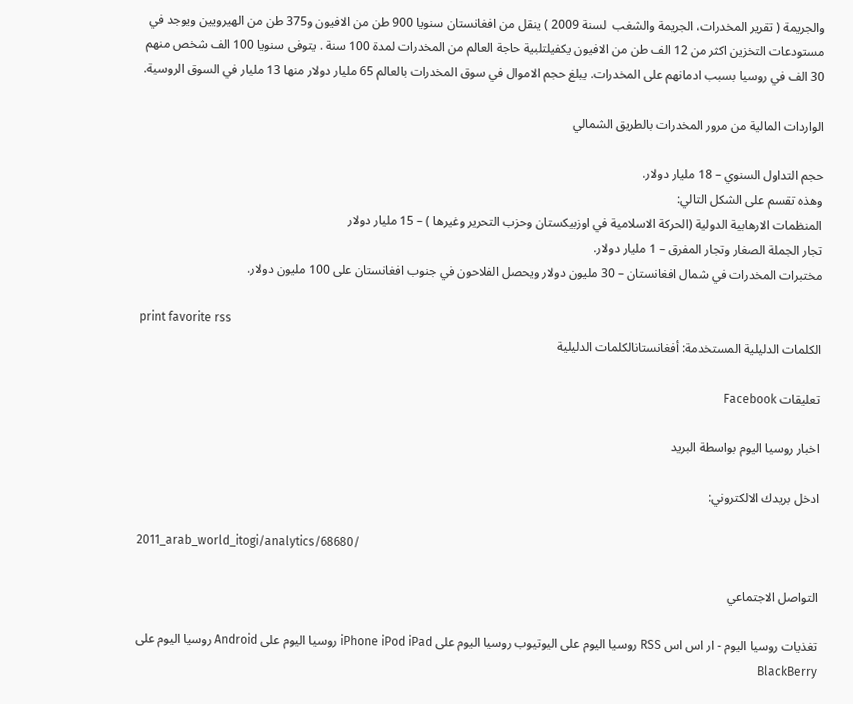والجريمة ( تقرير المخدرات، الجريمة والشغب  لسنة 2009 ) ينقل من افغانستان سنويا 900 طن من الافيون و375 طن من الهيرويين ويوجد في مستودعات التخزين اكثر من 12 الف طن من الافيون يكفيلتلبية حاجة العالم من المخدرات لمدة 100 سنة . يتوفى سنويا 100 الف شخص منهم 30 الف في روسيا بسبب ادمانهم على المخدرات. يبلغ حجم الاموال في سوق المخدرات بالعالم 65 مليار دولار منها 13 مليار في السوق الروسية.

الواردات المالية من مرور المخدرات بالطريق الشمالي

حجم التداول السنوي – 18 مليار دولار.
وهذه تقسم على الشكل التالي:
المنظمات الارهابية الدولية (الحركة الاسلامية في اوزبيكستان وحزب التحرير وغيرها ) – 15 مليار دولار
تجار الجملة الصغار وتجار المفرق – 1 مليار دولار.
مختبرات المخدرات في شمال افغانستان – 30 مليون دولار ويحصل الفلاحون في جنوب افغانستان على 100 مليون دولار.

print favorite rss
الكلمات الدليلية المستخدمة: أفغانستانالكلمات الدليلية

تعليقات Facebook

اخبار روسيا اليوم بواسطة البريد

ادخل بريدك الالكتروني:

2011_arab_world_itogi/analytics/68680/

التواصل الاجتماعي

تغذيات روسيا اليوم - ار اس اس RSS روسيا اليوم على اليوتيوب روسيا اليوم على iPhone iPod iPad روسيا اليوم على Android روسيا اليوم على BlackBerry